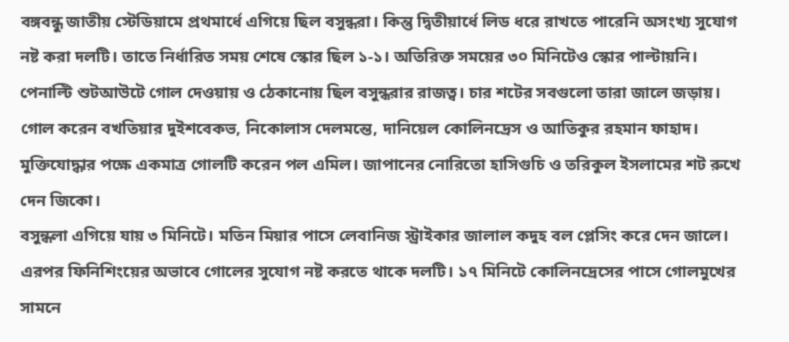বঙ্গবন্ধু জাতীয় স্টেডিয়ামে প্রথমার্ধে এগিয়ে ছিল বসুন্ধরা। কিন্তু দ্বিতীয়ার্ধে লিড ধরে রাখতে পারেনি অসংখ্য সুযোগ নষ্ট করা দলটি। তাতে নির্ধারিত সময় শেষে স্কোর ছিল ১-১। অতিরিক্ত সময়ের ৩০ মিনিটেও স্কোর পাল্টায়নি। পেনাল্টি শুটআউটে গোল দেওয়ায় ও ঠেকানোয় ছিল বসুন্ধরার রাজত্ব। চার শটের সবগুলো তারা জালে জড়ায়। গোল করেন বখতিয়ার দুইশবেকভ, নিকোলাস দেলমন্তে, দানিয়েল কোলিনদ্রেস ও আতিকুর রহমান ফাহাদ। মুক্তিযোদ্ধার পক্ষে একমাত্র গোলটি করেন পল এমিল। জাপানের নোরিতো হাসিগুচি ও তরিকুল ইসলামের শট রুখে দেন জিকো।
বসুন্ধলা এগিয়ে যায় ৩ মিনিটে। মতিন মিয়ার পাসে লেবানিজ স্ট্রাইকার জালাল কদুহ বল প্লেসিং করে দেন জালে। এরপর ফিনিশিংয়ের অভাবে গোলের সুযোগ নষ্ট করতে থাকে দলটি। ১৭ মিনিটে কোলিনদ্রেসের পাসে গোলমুখের সামনে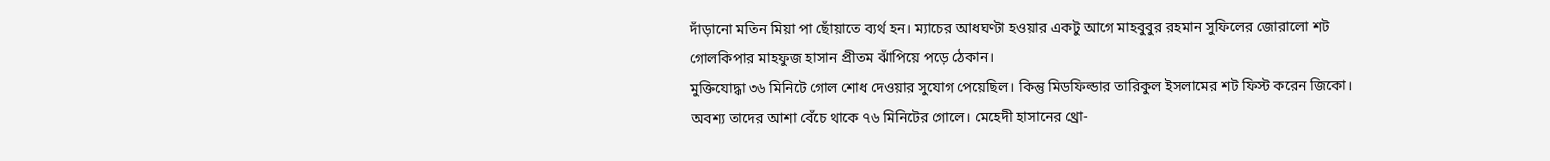দাঁড়ানো মতিন মিয়া পা ছোঁয়াতে ব্যর্থ হন। ম্যাচের আধঘণ্টা হওয়ার একটু আগে মাহবুবুর রহমান সুফিলের জোরালো শট গোলকিপার মাহফুজ হাসান প্রীতম ঝাঁপিয়ে পড়ে ঠেকান।
মুক্তিযোদ্ধা ৩৬ মিনিটে গোল শোধ দেওয়ার সুযোগ পেয়েছিল। কিন্তু মিডফিল্ডার তারিকুল ইসলামের শট ফিস্ট করেন জিকো। অবশ্য তাদের আশা বেঁচে থাকে ৭৬ মিনিটের গোলে। মেহেদী হাসানের থ্রো-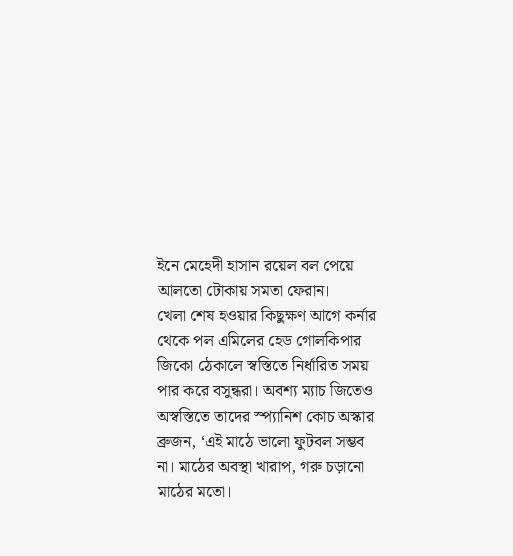ইনে মেহেদী হাসান রয়েল বল পেয়ে আলতো টোকায় সমতা ফেরান।
খেলা শেষ হওয়ার কিছুক্ষণ আগে কর্নার থেকে পল এমিলের হেড গোলকিপার জিকো ঠেকালে স্বস্তিতে নির্ধারিত সময় পার করে বসুন্ধরা। অবশ্য ম্যাচ জিতেও অস্বস্তিতে তাদের স্প্যানিশ কোচ অস্কার ব্রুজন, ‘এই মাঠে ভালো ফুটবল সম্ভব না। মাঠের অবস্থা খারাপ, গরু চড়ানো মাঠের মতো।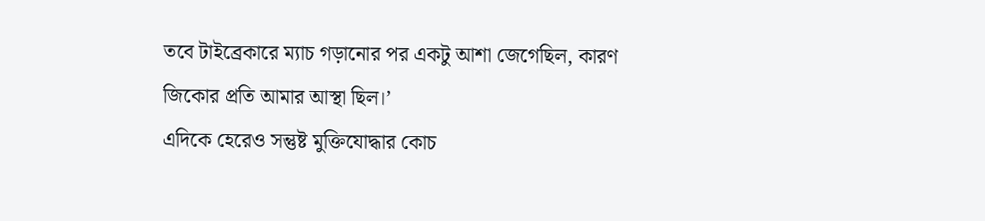তবে টাইব্রেকারে ম্যাচ গড়ানোর পর একটু আশা জেগেছিল, কারণ জিকোর প্রতি আমার আস্থা ছিল।’
এদিকে হেরেও সন্তুষ্ট মুক্তিযোদ্ধার কোচ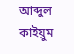আব্দুল কাইয়ুম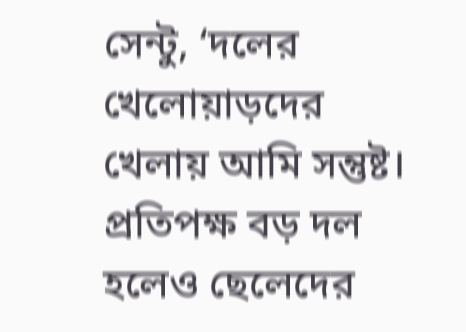সেন্টু, ‘দলের খেলোয়াড়দের খেলায় আমি সন্তুষ্ট। প্রতিপক্ষ বড় দল হলেও ছেলেদের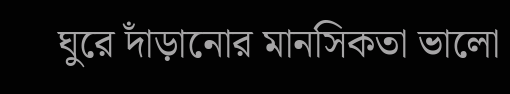ঘুরে দাঁড়ানোর মানসিকতা ভালো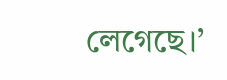লেগেছে।’